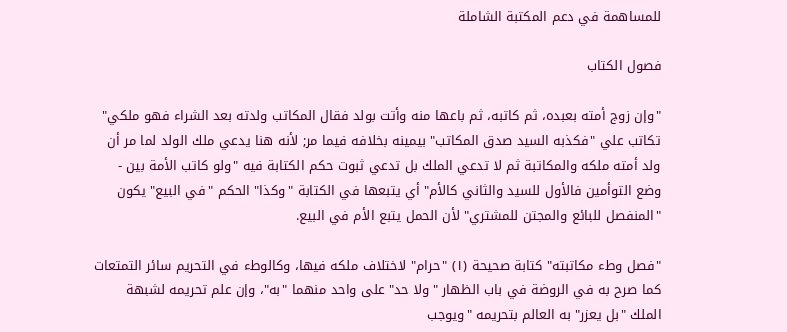للمساهمة في دعم المكتبة الشاملة

فصول الكتاب

"وإن زوج أمته بعبده، ثم كاتبه، ثم باعها منه وأتت بولد فقال المكاتب ولدته بعد الشراء فهو ملكي" تكاتب علي "فكذبه السيد صدق المكاتب" بيمينه بخلافه فيما مر; لأنه هنا يدعي ملك الولد لما مر أن ولد أمته ملكه والمكاتبة ثم لا تدعي الملك بل تدعي ثبوت حكم الكتابة فيه "ولو كاتب الأمة بين - وضع التوأمين فالأول للسيد والثاني كالأم" أي يتبعها في الكتابة "وكذا" الحكم "في البيع" يكون "المنفصل للبائع والمجتن للمشتري" لأن الحمل يتبع الأم في البيع.

"فصل وطء مكاتبته" كتابة صحيحة (١) "حرام" لاختلاف ملكه فيها، وكالوطء في التحريم سائر التمتعات كما صرح به في الروضة في باب الظهار "ولا حد" على واحد منهما "به"، وإن علم تحريمه لشبهة الملك "بل يعزر" به العالم بتحريمه "ويوجب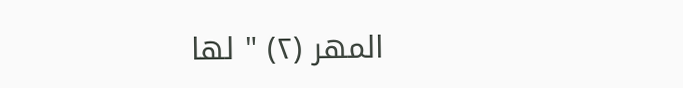المهر (٢) " لها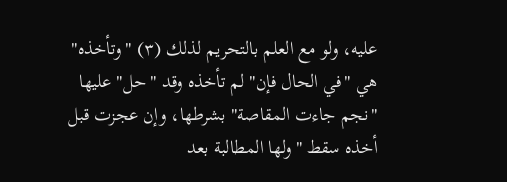عليه، ولو مع العلم بالتحريم لذلك (٣) "وتأخذه" هي "في الحال فإن" لم تأخذه وقد "حل" عليها "نجم جاءت المقاصة" بشرطها، وإن عجزت قبل أخذه سقط "ولها المطالبة بعد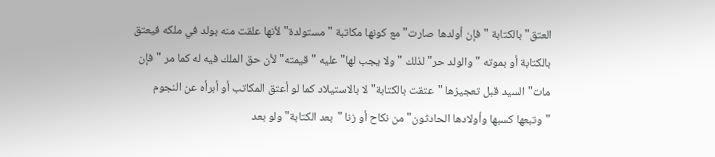العتق" بالكتابة "فإن أولدها صارت" مع كونها مكاتبة "مستولدة" لأنها علقت منه بولد في ملكه فيعتق بالكتابة أو بموته "والولد حر" لذلك "ولا يجب لها" عليه "قيمته" لأن حق الملك فيه له كما مر "فإن مات" السيد قبل تعجيزها "عتقت بالكتابة" لا بالاستيلاد كما لو أعتق المكاتب أو أبرأه عن النجوم "وتبعها كسبها وأولادها الحادثون" من نكاح أو زنا "بعد الكتابة" ولو بعد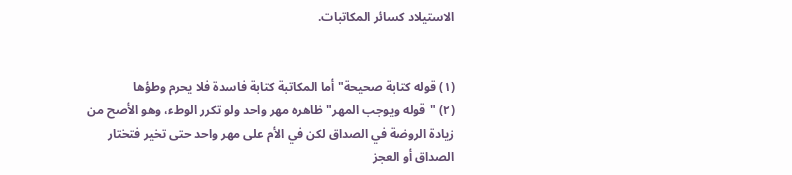الاستيلاد كسائر المكاتبات.


(١) قوله كتابة صحيحة" أما المكاتبة كتابة فاسدة فلا يحرم وطؤها
(٢) "قوله ويوجب المهر" ظاهره مهر واحد ولو تكرر الوطء، وهو الأصح من زيادة الروضة في الصداق لكن في الأم على مهر واحد حتى تخير فتختار الصداق أو العجز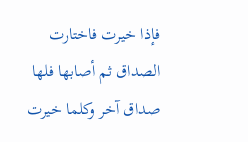فإذا خيرت فاختارت الصداق ثم أصابها فلها صداق آخر وكلما خيرت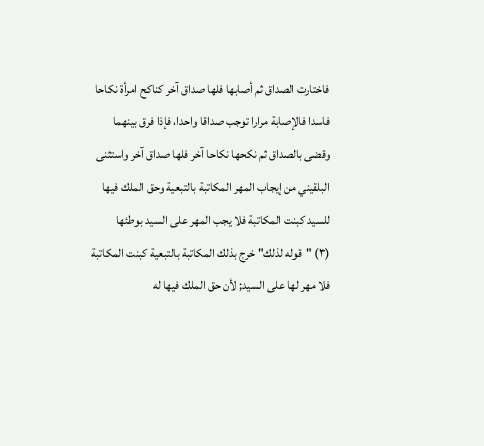فاختارت الصداق ثم أصابها فلها صداق آخر كناكح امرأة نكاحا فاسدا فالإصابة مرارا توجب صداقا واحدا، فإذا فرق بينهما وقضى بالصداق ثم نكحها نكاحا آخر فلها صداق آخر واستثنى البلقيني من إيجاب المهر المكاتبة بالتبعية وحق الملك فيها للسيد كبنت المكاتبة فلا يجب المهر على السيد بوطئها
(٣) "قوله لذلك" خرج بذلك المكاتبة بالتبعية كبنت المكاتبة فلا مهر لها على السيد; لأن حق الملك فيها له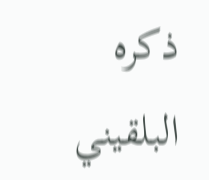ذكره البلقيني